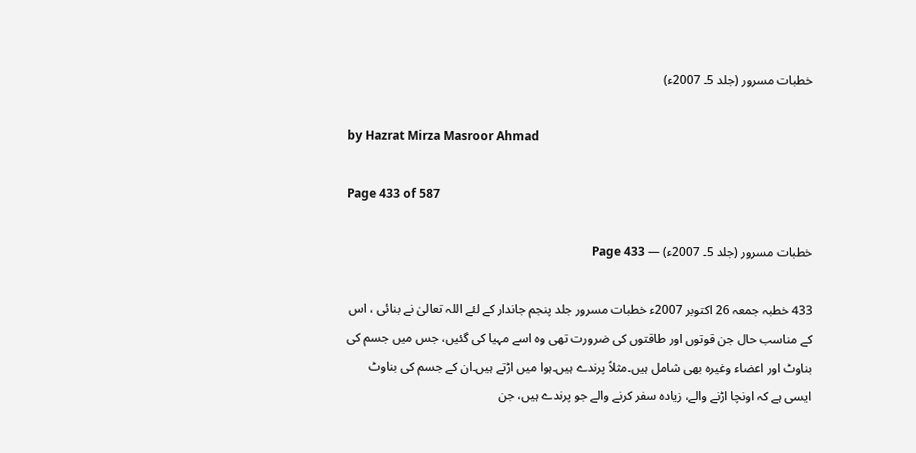خطبات مسرور (جلد 5۔ 2007ء)

by Hazrat Mirza Masroor Ahmad

Page 433 of 587

خطبات مسرور (جلد 5۔ 2007ء) — Page 433

433 خطبہ جمعہ 26 اکتوبر 2007ء خطبات مسرور جلد پنجم جاندار کے لئے اللہ تعالیٰ نے بنائی ، اس کے مناسب حال جن قوتوں اور طاقتوں کی ضرورت تھی وہ اسے مہیا کی گئیں، جس میں جسم کی بناوٹ اور اعضاء وغیرہ بھی شامل ہیں۔مثلاً پرندے ہیں۔ہوا میں اڑتے ہیں۔ان کے جسم کی بناوٹ ایسی ہے کہ اونچا اڑنے والے، زیادہ سفر کرنے والے جو پرندے ہیں، جن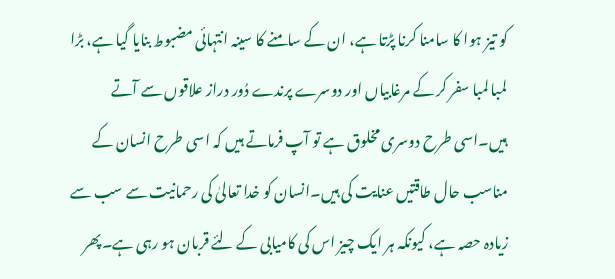کو تیز ہوا کا سامنا کرنا پڑتا ہے، ان کے سامنے کا سینہ انتہائی مضبوط بنایا گیا ہے، بڑا لمبا لمبا سفر کر کے مرغابیاں اور دوسرے پرندے دُور دراز علاقوں سے آتے ہیں۔اسی طرح دوسری مخلوق ہے تو آپ فرماتے ہیں کہ اسی طرح انسان کے مناسب حال طاقتیں عنایت کی ہیں۔انسان کو خدا تعالیٰ کی رحمانیت سے سب سے زیادہ حصہ ہے، کیونکہ ہر ایک چیز اس کی کامیابی کے لئے قربان ہو رہی ہے۔پھر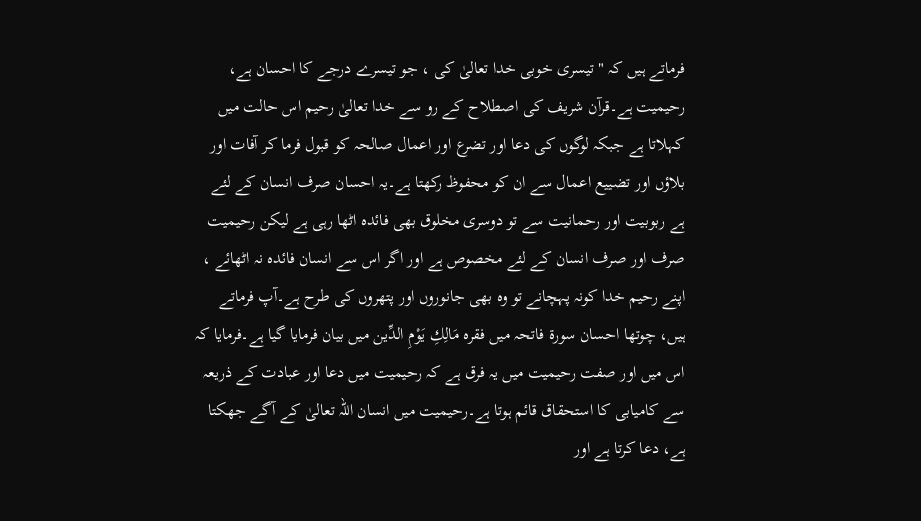فرماتے ہیں کہ " تیسری خوبی خدا تعالیٰ کی ، جو تیسرے درجے کا احسان ہے، رحیمیت ہے۔قرآن شریف کی اصطلاح کے رو سے خدا تعالیٰ رحیم اس حالت میں کہلاتا ہے جبکہ لوگوں کی دعا اور تضرع اور اعمال صالحہ کو قبول فرما کر آفات اور بلاؤں اور تضییع اعمال سے ان کو محفوظ رکھتا ہے۔یہ احسان صرف انسان کے لئے ہے ربوبیت اور رحمانیت سے تو دوسری مخلوق بھی فائدہ اٹھا رہی ہے لیکن رحیمیت صرف اور صرف انسان کے لئے مخصوص ہے اور اگر اس سے انسان فائدہ نہ اٹھائے ، اپنے رحیم خدا کونہ پہچانے تو وہ بھی جانوروں اور پتھروں کی طرح ہے۔آپ فرماتے ہیں، چوتھا احسان سورۃ فاتحہ میں فقرہ مَالِكِ يَوْمِ الدِّین میں بیان فرمایا گیا ہے۔فرمایا کہ اس میں اور صفت رحیمیت میں یہ فرق ہے کہ رحیمیت میں دعا اور عبادت کے ذریعہ سے کامیابی کا استحقاق قائم ہوتا ہے۔رحیمیت میں انسان اللہ تعالیٰ کے آگے جھکتا ہے، دعا کرتا ہے اور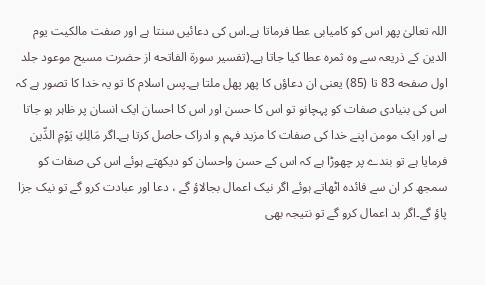اللہ تعالیٰ پھر اس کو کامیابی عطا فرماتا ہے۔اس کی دعائیں سنتا ہے اور صفت مالکیت یوم الدین کے ذریعہ سے وہ ثمرہ عطا کیا جاتا ہے۔(تفسیر سورة الفاتحه از حضرت مسیح موعود جلد اول صفحه 83 تا (85) یعنی ان دعاؤں کا پھر پھل ملتا ہے۔پس اسلام کا تو یہ خدا کا تصور ہے کہ اس کی بنیادی صفات کو پہچانو تو اس کا حسن اور اس کا احسان ایک انسان پر ظاہر ہو جاتا ہے اور ایک مومن اپنے خدا کی صفات کا مزید فہم و ادراک حاصل کرتا ہے۔اگر مَالِكِ يَوْمِ الدِّين فرمایا ہے تو بندے پر چھوڑا ہے کہ اس کے حسن واحسان کو دیکھتے ہوئے اس کی صفات کو سمجھ کر ان سے فائدہ اٹھاتے ہوئے اگر نیک اعمال بجالاؤ گے ، دعا اور عبادت کرو گے تو نیک جزا پاؤ گے۔اگر بد اعمال کرو گے تو نتیجہ بھی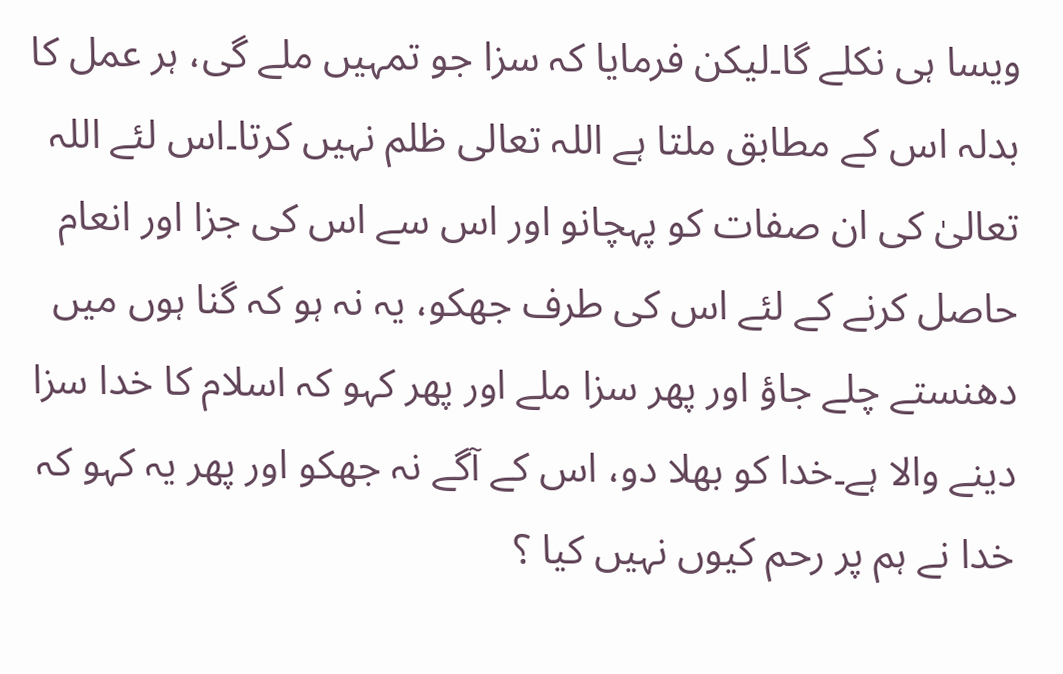ویسا ہی نکلے گا۔لیکن فرمایا کہ سزا جو تمہیں ملے گی، ہر عمل کا بدلہ اس کے مطابق ملتا ہے اللہ تعالی ظلم نہیں کرتا۔اس لئے اللہ تعالیٰ کی ان صفات کو پہچانو اور اس سے اس کی جزا اور انعام حاصل کرنے کے لئے اس کی طرف جھکو، یہ نہ ہو کہ گنا ہوں میں دھنستے چلے جاؤ اور پھر سزا ملے اور پھر کہو کہ اسلام کا خدا سزا دینے والا ہے۔خدا کو بھلا دو، اس کے آگے نہ جھکو اور پھر یہ کہو کہ خدا نے ہم پر رحم کیوں نہیں کیا ؟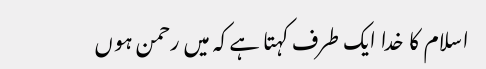اسلام کا خدا ایک طرف کہتا ہے کہ میں رحمن ہوں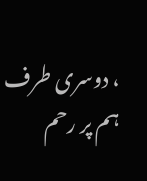، دوسری طرف ہم پر رحم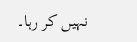نہیں کر رہا۔